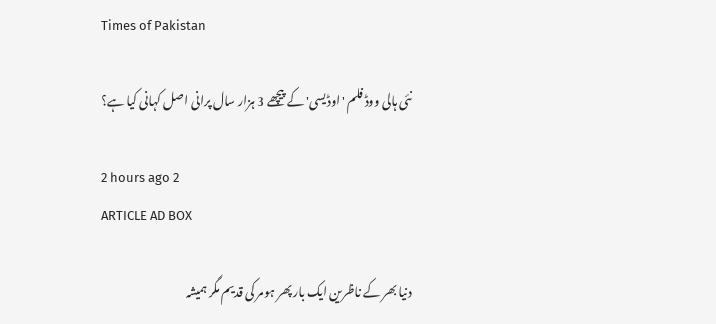Times of Pakistan

نئی ہالی ووڈ فلم 'اوڈیسی' کے پیچھے 3 ہزار سال پرانی اصل کہانی کیا ہے؟

2 hours ago 2
ARTICLE AD BOX

دنیا بھر کے ناظرین ایک بار پھر ہومر کی قدیم مگر ہمیشہ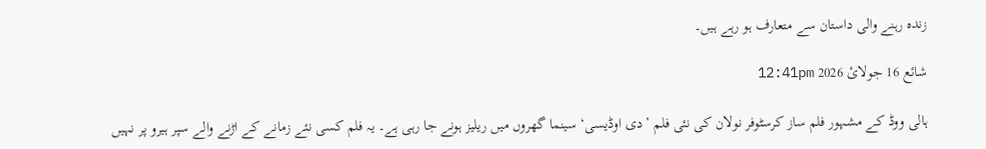زندہ رہنے والی داستان سے متعارف ہو رہے ہیں۔

شائع 16 جولائ 2026 12:41pm

ہالی ووڈ کے مشہور فلم ساز کرسٹوفر نولان کی نئی فلم ’دی اوڈیسی‘ سینما گھروں میں ریلیز ہونے جا رہی ہے۔ یہ فلم کسی نئے زمانے کے اڑنے والے سپر ہیرو پر نہیں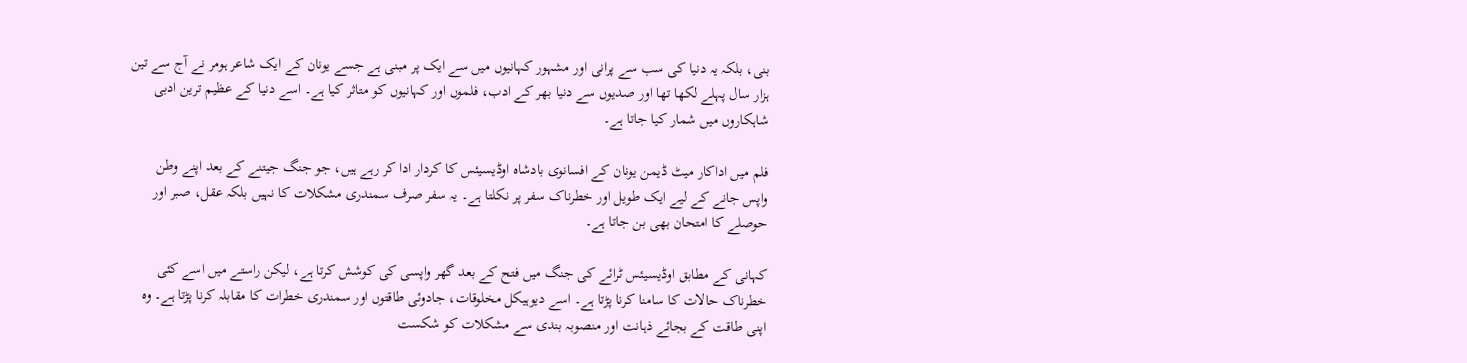بنی، بلکہ یہ دنیا کی سب سے پرانی اور مشہور کہانیوں میں سے ایک پر مبنی ہے جسے یونان کے ایک شاعر ہومر نے آج سے تین ہزار سال پہلے لکھا تھا اور صدیوں سے دنیا بھر کے ادب، فلموں اور کہانیوں کو متاثر کیا ہے۔ اسے دنیا کے عظیم ترین ادبی شاہکاروں میں شمار کیا جاتا ہے۔

فلم میں اداکار میٹ ڈیمن یونان کے افسانوی بادشاہ اوڈیسیئس کا کردار ادا کر رہے ہیں، جو جنگ جیتنے کے بعد اپنے وطن واپس جانے کے لیے ایک طویل اور خطرناک سفر پر نکلتا ہے۔ یہ سفر صرف سمندری مشکلات کا نہیں بلکہ عقل، صبر اور حوصلے کا امتحان بھی بن جاتا ہے۔

کہانی کے مطابق اوڈیسیئس ٹرائے کی جنگ میں فتح کے بعد گھر واپسی کی کوشش کرتا ہے، لیکن راستے میں اسے کئی خطرناک حالات کا سامنا کرنا پڑتا ہے۔ اسے دیوہیکل مخلوقات، جادوئی طاقتوں اور سمندری خطرات کا مقابلہ کرنا پڑتا ہے۔ وہ اپنی طاقت کے بجائے ذہانت اور منصوبہ بندی سے مشکلات کو شکست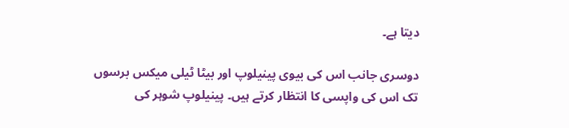دیتا ہے۔

دوسری جانب اس کی بیوی پینیلوپ اور بیٹا ٹیلی میکس برسوں تک اس کی واپسی کا انتظار کرتے ہیں۔ پینیلوپ شوہر کی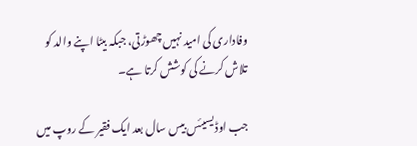وفاداری کی امید نہیں چھوڑتی، جبکہ بیٹا اپنے والد کو تلاش کرنے کی کوشش کرتا ہے۔

جب اوڈیسیئس بیس سال بعد ایک فقیر کے روپ میں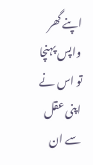اپنے گھر واپس پہنچا تو اس نے اپنی عقل سے ان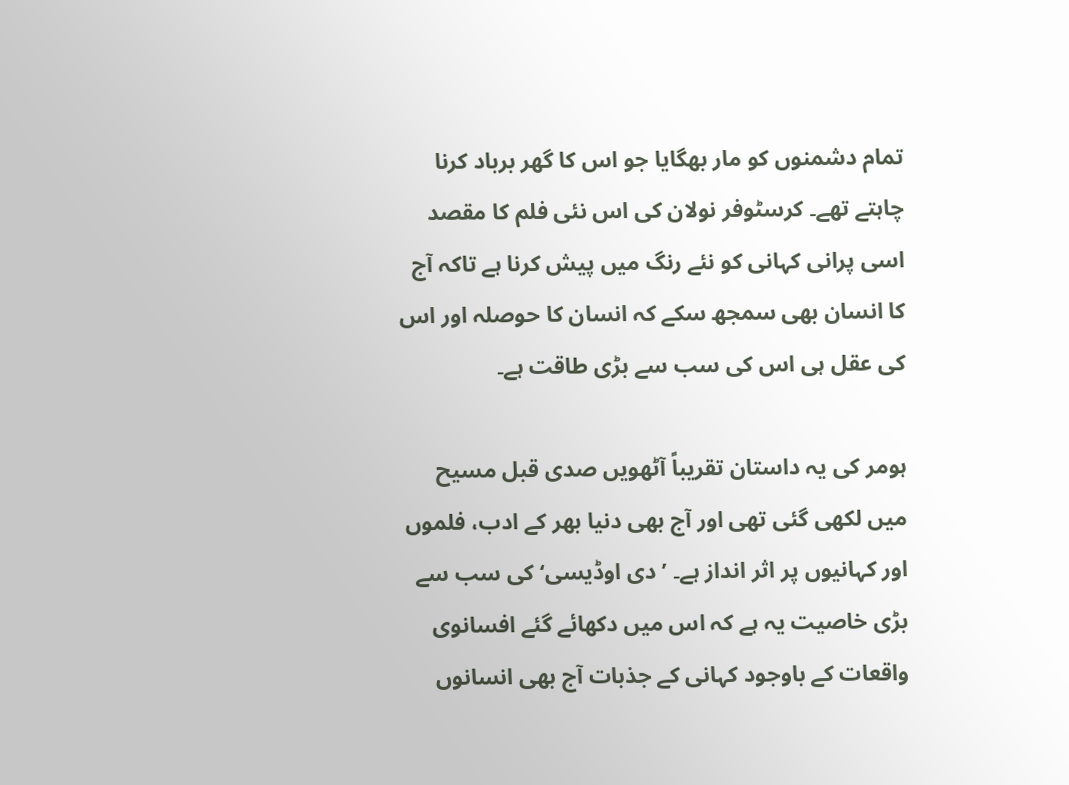تمام دشمنوں کو مار بھگایا جو اس کا گھر برباد کرنا چاہتے تھے۔ کرسٹوفر نولان کی اس نئی فلم کا مقصد اسی پرانی کہانی کو نئے رنگ میں پیش کرنا ہے تاکہ آج کا انسان بھی سمجھ سکے کہ انسان کا حوصلہ اور اس کی عقل ہی اس کی سب سے بڑی طاقت ہے۔

ہومر کی یہ داستان تقریباً آٹھویں صدی قبل مسیح میں لکھی گئی تھی اور آج بھی دنیا بھر کے ادب، فلموں اور کہانیوں پر اثر انداز ہے۔ ’دی اوڈیسی‘ کی سب سے بڑی خاصیت یہ ہے کہ اس میں دکھائے گئے افسانوی واقعات کے باوجود کہانی کے جذبات آج بھی انسانوں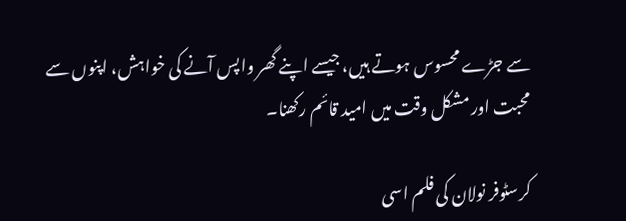سے جڑے محسوس ہوتے ہیں، جیسے اپنے گھر واپس آنے کی خواہش، اپنوں سے محبت اور مشکل وقت میں امید قائم رکھنا۔

کرسٹوفر نولان کی فلم اسی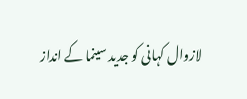لازوال کہانی کو جدید سینما کے انداز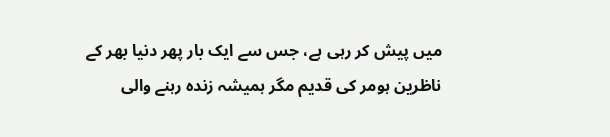میں پیش کر رہی ہے، جس سے ایک بار پھر دنیا بھر کے ناظرین ہومر کی قدیم مگر ہمیشہ زندہ رہنے والی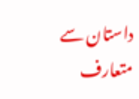داستان سے متعارف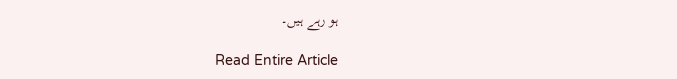ہو رہے ہیں۔

Read Entire Article